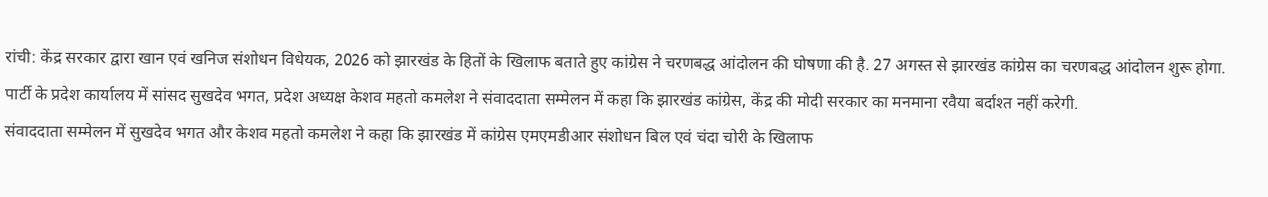रांची: केंद्र सरकार द्वारा खान एवं खनिज संशोधन विधेयक, 2026 को झारखंड के हितों के खिलाफ बताते हुए कांग्रेस ने चरणबद्ध आंदोलन की घोषणा की है. 27 अगस्त से झारखंड कांग्रेस का चरणबद्ध आंदोलन शुरू होगा. पार्टी के प्रदेश कार्यालय में सांसद सुखदेव भगत, प्रदेश अध्यक्ष केशव महतो कमलेश ने संवाददाता सम्मेलन में कहा कि झारखंड कांग्रेस, केंद्र की मोदी सरकार का मनमाना रवैया बर्दाश्त नहीं करेगी.
संवाददाता सम्मेलन में सुखदेव भगत और केशव महतो कमलेश ने कहा कि झारखंड में कांग्रेस एमएमडीआर संशोधन बिल एवं चंदा चोरी के खिलाफ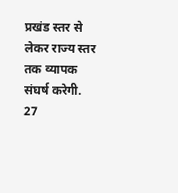प्रखंड स्तर से लेकर राज्य स्तर तक व्यापक संघर्ष करेगी.
27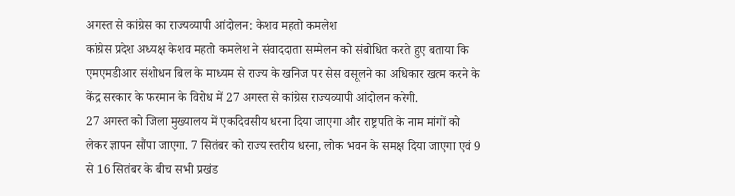अगस्त से कांग्रेस का राज्यव्यापी आंदोलन: केशव महतो कमलेश
कांग्रेस प्रदेश अध्यक्ष केशव महतो कमलेश ने संवाददाता सम्मेलन को संबोधित करते हुए बताया कि एमएमडीआर संशोधन बिल के माध्यम से राज्य के खनिज पर सेस वसूलने का अधिकार खत्म करने के केंद्र सरकार के फरमान के विरोध में 27 अगस्त से कांग्रेस राज्यव्यापी आंदोलन करेगी.
27 अगस्त को जिला मुख्यालय में एकदिवसीय धरना दिया जाएगा और राष्ट्रपति के नाम मांगों को लेकर ज्ञापन सौंपा जाएगा. 7 सितंबर को राज्य स्तरीय धरना, लोक भवन के समक्ष दिया जाएगा एवं 9 से 16 सितंबर के बीच सभी प्रखंड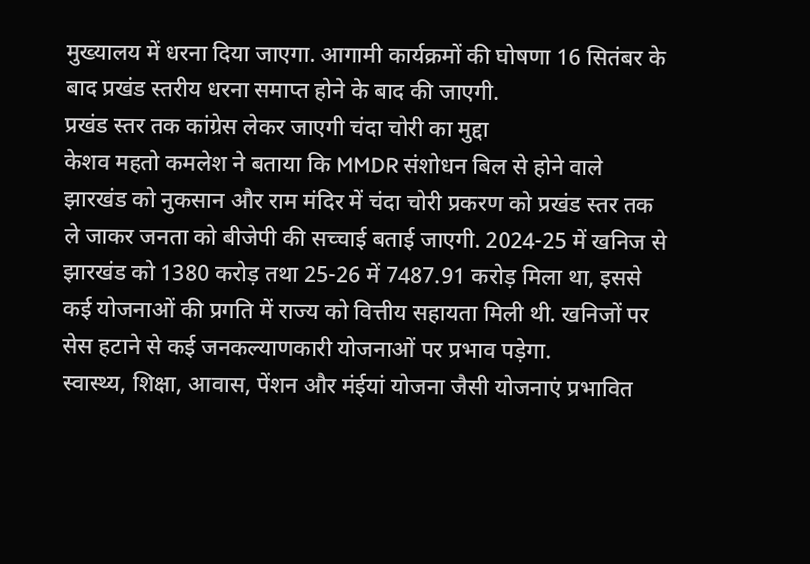मुख्यालय में धरना दिया जाएगा. आगामी कार्यक्रमों की घोषणा 16 सितंबर के बाद प्रखंड स्तरीय धरना समाप्त होने के बाद की जाएगी.
प्रखंड स्तर तक कांग्रेस लेकर जाएगी चंदा चोरी का मुद्दा
केशव महतो कमलेश ने बताया कि MMDR संशोधन बिल से होने वाले झारखंड को नुकसान और राम मंदिर में चंदा चोरी प्रकरण को प्रखंड स्तर तक ले जाकर जनता को बीजेपी की सच्चाई बताई जाएगी. 2024-25 में खनिज से झारखंड को 1380 करोड़ तथा 25-26 में 7487.91 करोड़ मिला था, इससे कई योजनाओं की प्रगति में राज्य को वित्तीय सहायता मिली थी. खनिजों पर सेस हटाने से कई जनकल्याणकारी योजनाओं पर प्रभाव पड़ेगा.
स्वास्थ्य, शिक्षा, आवास, पेंशन और मंईयां योजना जैसी योजनाएं प्रभावित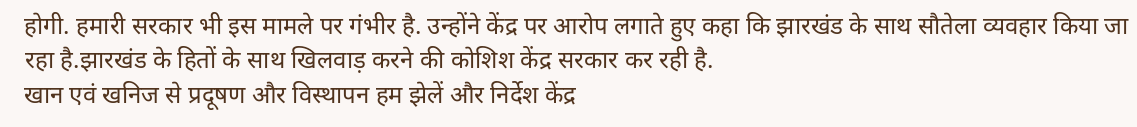होगी. हमारी सरकार भी इस मामले पर गंभीर है. उन्होंने केंद्र पर आरोप लगाते हुए कहा कि झारखंड के साथ सौतेला व्यवहार किया जा रहा है.झारखंड के हितों के साथ खिलवाड़ करने की कोशिश केंद्र सरकार कर रही है.
खान एवं खनिज से प्रदूषण और विस्थापन हम झेलें और निर्देश केंद्र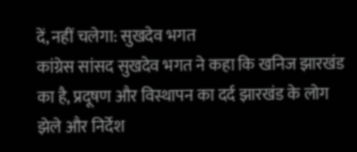दें, नहीं चलेगा: सुखदेव भगत
कांग्रेस सांसद सुखदेव भगत ने कहा कि खनिज झारखंड का है, प्रदूषण और विस्थापन का दर्द झारखंड के लोग झेले और निर्देश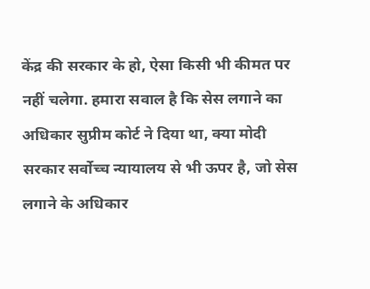केंद्र की सरकार के हो, ऐसा किसी भी कीमत पर नहीं चलेगा. हमारा सवाल है कि सेस लगाने का अधिकार सुप्रीम कोर्ट ने दिया था, क्या मोदी सरकार सर्वोच्च न्यायालय से भी ऊपर है, जो सेस लगाने के अधिकार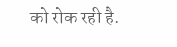को रोक रही है.